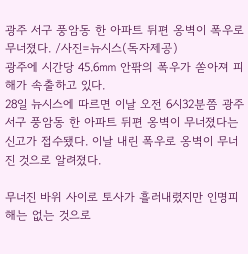광주 서구 풍암동 한 아파트 뒤편 옹벽이 폭우로 무너졌다. /사진=뉴시스(독자제공)
광주에 시간당 45.6㎜ 안팎의 폭우가 쏟아져 피해가 속출하고 있다.
28일 뉴시스에 따르면 이날 오전 6시32분쯤 광주 서구 풍암동 한 아파트 뒤편 옹벽이 무너졌다는 신고가 접수됐다. 이날 내린 폭우로 옹벽이 무너진 것으로 알려졌다.

무너진 바위 사이로 토사가 흘러내렸지만 인명피해는 없는 것으로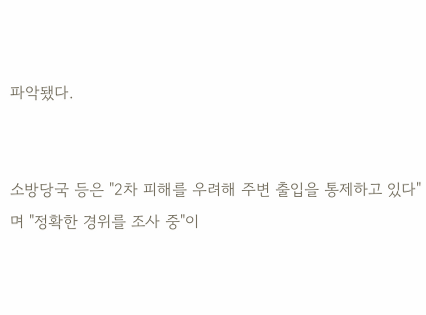파악됐다.


소방당국 등은 "2차 피해를 우려해 주변 출입을 통제하고 있다"며 "정확한 경위를 조사 중"이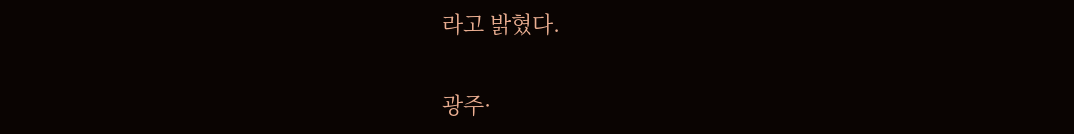라고 밝혔다.

광주·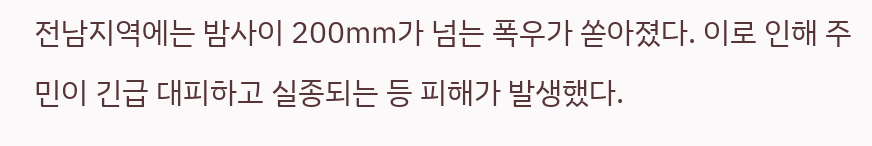전남지역에는 밤사이 200㎜가 넘는 폭우가 쏟아졌다. 이로 인해 주민이 긴급 대피하고 실종되는 등 피해가 발생했다.